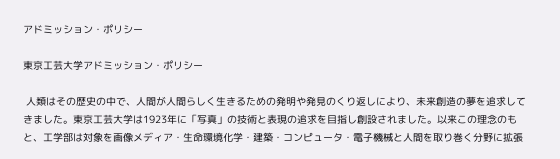アドミッション・ポリシー

東京工芸大学アドミッション・ポリシー

 人類はその歴史の中で、人間が人間らしく生きるための発明や発見のくり返しにより、未来創造の夢を追求してきました。東京工芸大学は1923年に「写真」の技術と表現の追求を目指し創設されました。以来この理念のもと、工学部は対象を画像メディア・生命環境化学・建築・コンピュータ・電子機械と人間を取り巻く分野に拡張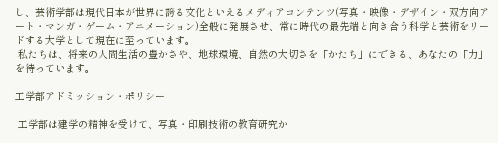し、芸術学部は現代日本が世界に誇る文化といえるメディアコンテンツ(写真・映像・デザイン・双方向アート・マンガ・ゲーム・アニメーション)全般に発展させ、常に時代の最先端と向き合う科学と芸術をリードする大学として現在に至っています。
 私たちは、将来の人間生活の豊かさや、地球環境、自然の大切さを「かたち」にできる、あなたの「力」を待っています。

工学部アドミッション・ポリシー

 工学部は建学の精神を受けて、写真・印刷技術の教育研究か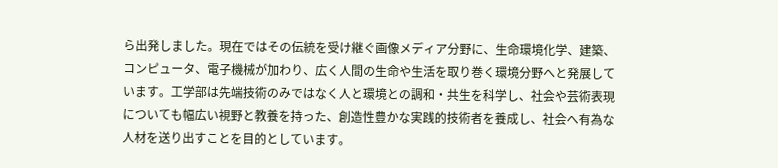ら出発しました。現在ではその伝統を受け継ぐ画像メディア分野に、生命環境化学、建築、コンピュータ、電子機械が加わり、広く人間の生命や生活を取り巻く環境分野へと発展しています。工学部は先端技術のみではなく人と環境との調和・共生を科学し、社会や芸術表現についても幅広い視野と教養を持った、創造性豊かな実践的技術者を養成し、社会へ有為な人材を送り出すことを目的としています。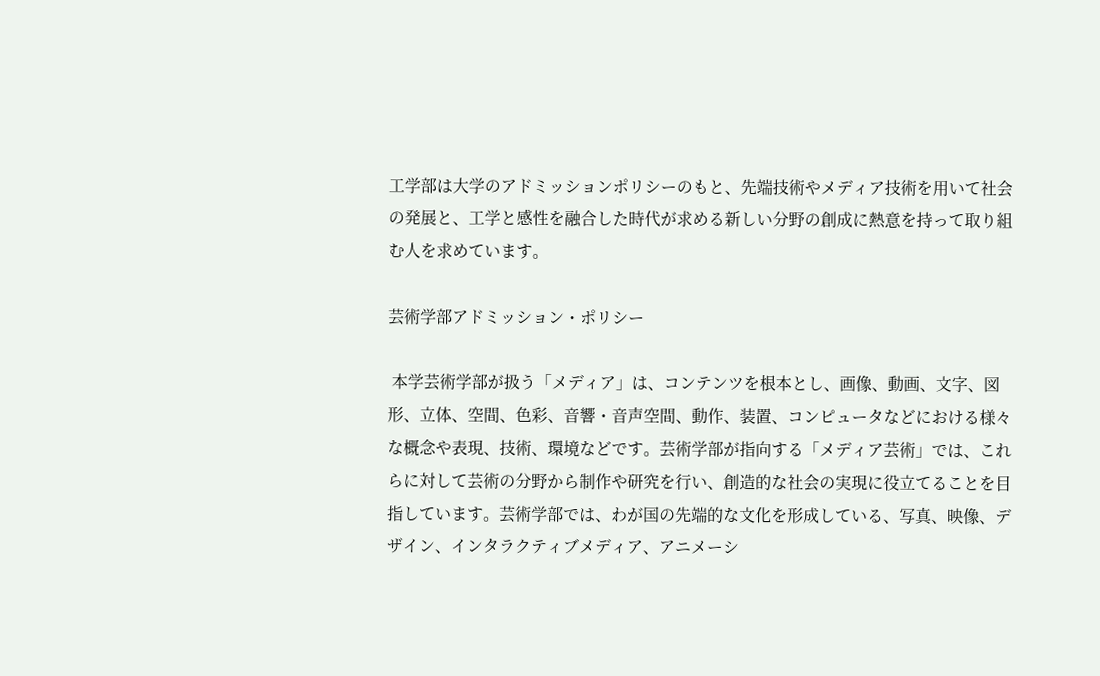工学部は大学のアドミッションポリシーのもと、先端技術やメディア技術を用いて社会の発展と、工学と感性を融合した時代が求める新しい分野の創成に熱意を持って取り組む人を求めています。

芸術学部アドミッション・ポリシー

 本学芸術学部が扱う「メディア」は、コンテンツを根本とし、画像、動画、文字、図形、立体、空間、色彩、音響・音声空間、動作、装置、コンピュータなどにおける様々な概念や表現、技術、環境などです。芸術学部が指向する「メディア芸術」では、これらに対して芸術の分野から制作や研究を行い、創造的な社会の実現に役立てることを目指しています。芸術学部では、わが国の先端的な文化を形成している、写真、映像、デザイン、インタラクティブメディア、アニメーシ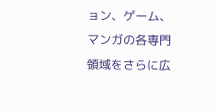ョン、ゲーム、マンガの各専門領域をさらに広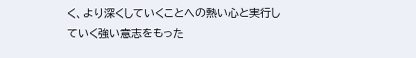く、より深くしていくことへの熱い心と実行していく強い意志をもった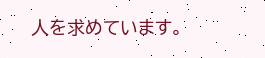人を求めています。